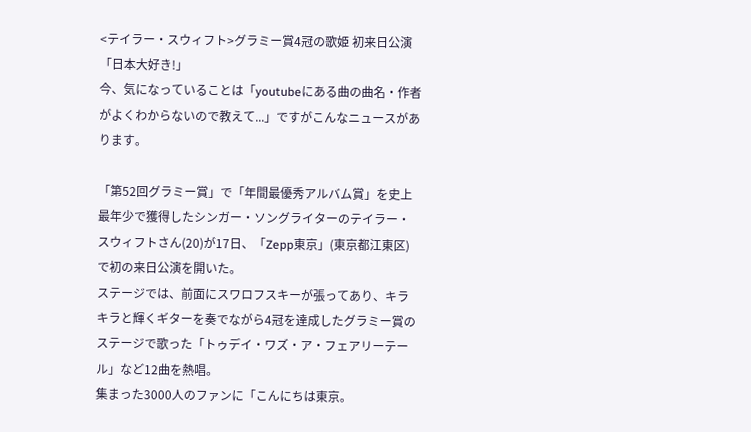<テイラー・スウィフト>グラミー賞4冠の歌姫 初来日公演「日本大好き!」
今、気になっていることは「youtubeにある曲の曲名・作者がよくわからないので教えて...」ですがこんなニュースがあります。

「第52回グラミー賞」で「年間最優秀アルバム賞」を史上最年少で獲得したシンガー・ソングライターのテイラー・スウィフトさん(20)が17日、「Zepp東京」(東京都江東区)で初の来日公演を開いた。
ステージでは、前面にスワロフスキーが張ってあり、キラキラと輝くギターを奏でながら4冠を達成したグラミー賞のステージで歌った「トゥデイ・ワズ・ア・フェアリーテール」など12曲を熱唱。
集まった3000人のファンに「こんにちは東京。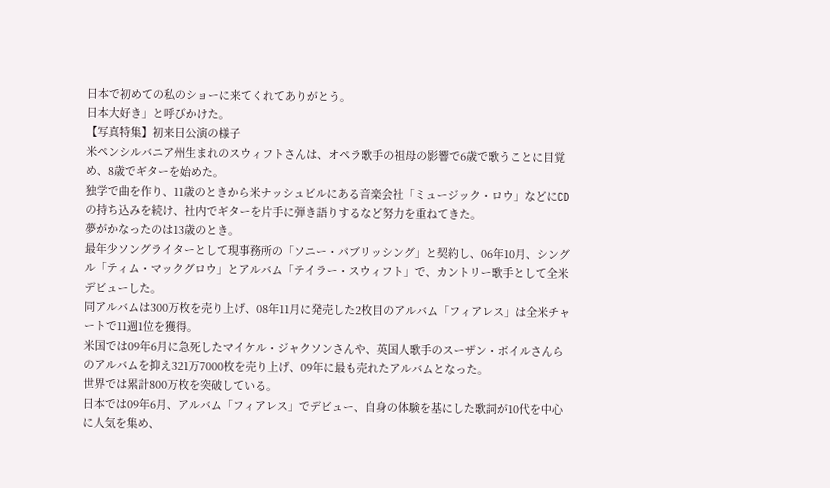日本で初めての私のショーに来てくれてありがとう。
日本大好き」と呼びかけた。
【写真特集】初来日公演の様子
米ペンシルバニア州生まれのスウィフトさんは、オペラ歌手の祖母の影響で6歳で歌うことに目覚め、8歳でギターを始めた。
独学で曲を作り、11歳のときから米ナッシュビルにある音楽会社「ミュージック・ロウ」などにCDの持ち込みを続け、社内でギターを片手に弾き語りするなど努力を重ねてきた。
夢がかなったのは13歳のとき。
最年少ソングライターとして現事務所の「ソニー・パブリッシング」と契約し、06年10月、シングル「ティム・マックグロウ」とアルバム「テイラー・スウィフト」で、カントリー歌手として全米デビューした。
同アルバムは300万枚を売り上げ、08年11月に発売した2枚目のアルバム「フィアレス」は全米チャートで11週1位を獲得。
米国では09年6月に急死したマイケル・ジャクソンさんや、英国人歌手のスーザン・ボイルさんらのアルバムを抑え321万7000枚を売り上げ、09年に最も売れたアルバムとなった。
世界では累計800万枚を突破している。
日本では09年6月、アルバム「フィアレス」でデビュー、自身の体験を基にした歌詞が10代を中心に人気を集め、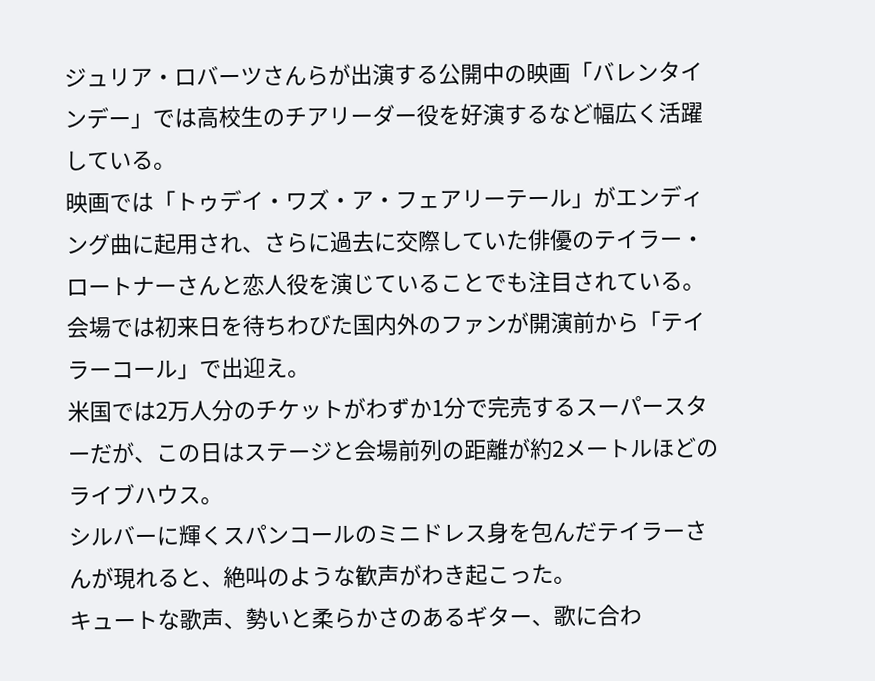ジュリア・ロバーツさんらが出演する公開中の映画「バレンタインデー」では高校生のチアリーダー役を好演するなど幅広く活躍している。
映画では「トゥデイ・ワズ・ア・フェアリーテール」がエンディング曲に起用され、さらに過去に交際していた俳優のテイラー・ロートナーさんと恋人役を演じていることでも注目されている。
会場では初来日を待ちわびた国内外のファンが開演前から「テイラーコール」で出迎え。
米国では2万人分のチケットがわずか1分で完売するスーパースターだが、この日はステージと会場前列の距離が約2メートルほどのライブハウス。
シルバーに輝くスパンコールのミニドレス身を包んだテイラーさんが現れると、絶叫のような歓声がわき起こった。
キュートな歌声、勢いと柔らかさのあるギター、歌に合わ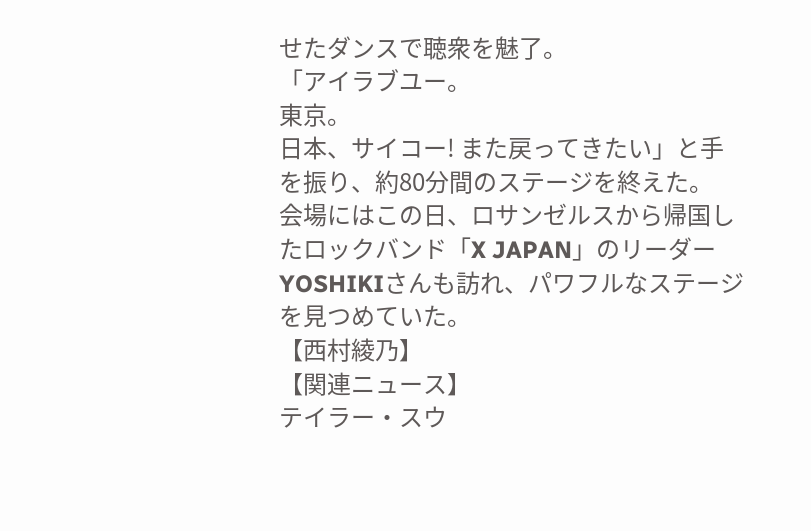せたダンスで聴衆を魅了。
「アイラブユー。
東京。
日本、サイコー! また戻ってきたい」と手を振り、約80分間のステージを終えた。
会場にはこの日、ロサンゼルスから帰国したロックバンド「X JAPAN」のリーダーYOSHIKIさんも訪れ、パワフルなステージを見つめていた。
【西村綾乃】
【関連ニュース】
テイラー・スウ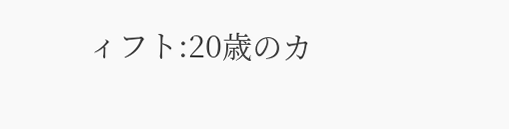ィフト:20歳のカ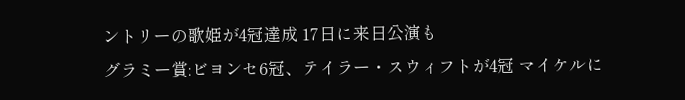ントリーの歌姫が4冠達成 17日に来日公演も
グラミー賞:ビヨンセ6冠、テイラー・スウィフトが4冠 マイケルに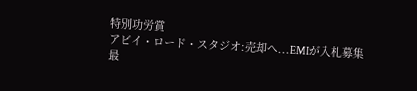特別功労賞
アビイ・ロード・スタジオ:売却へ...EMIが入札募集
最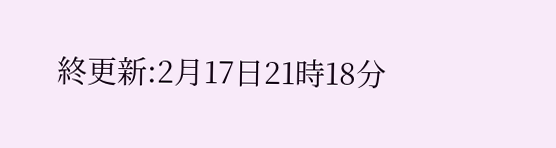終更新:2月17日21時18分